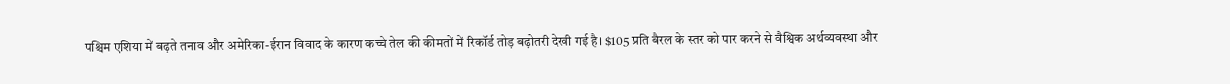पश्चिम एशिया में बढ़ते तनाव और अमेरिका-ईरान विवाद के कारण कच्चे तेल की कीमतों में रिकॉर्ड तोड़ बढ़ोतरी देखी गई है। $105 प्रति बैरल के स्तर को पार करने से वैश्विक अर्थव्यवस्था और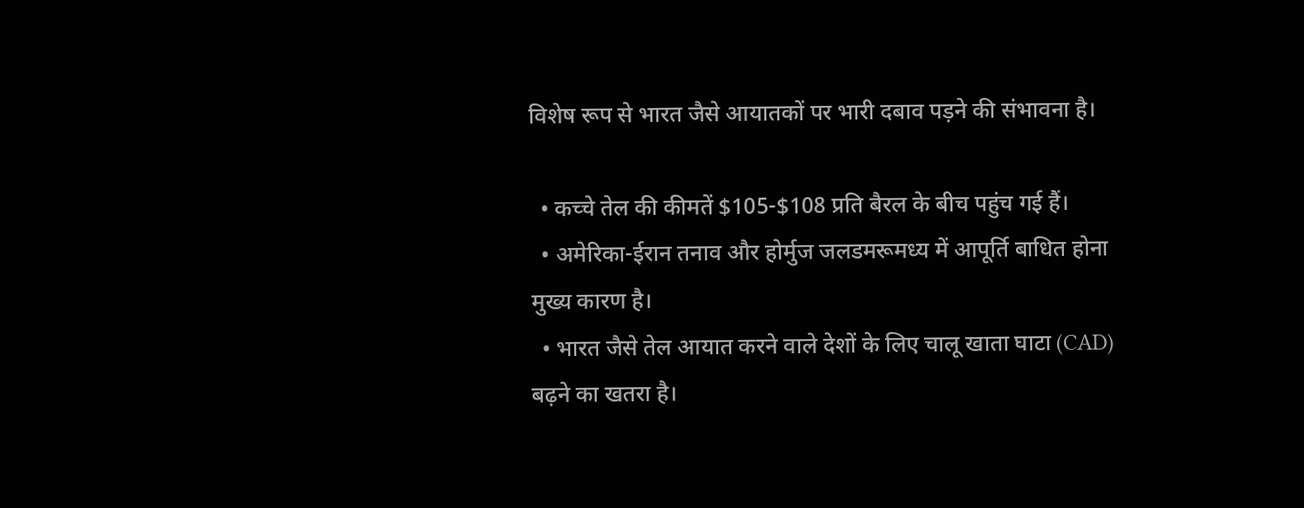विशेष रूप से भारत जैसे आयातकों पर भारी दबाव पड़ने की संभावना है।

  • कच्चे तेल की कीमतें $105-$108 प्रति बैरल के बीच पहुंच गई हैं।
  • अमेरिका-ईरान तनाव और होर्मुज जलडमरूमध्य में आपूर्ति बाधित होना मुख्य कारण है।
  • भारत जैसे तेल आयात करने वाले देशों के लिए चालू खाता घाटा (CAD) बढ़ने का खतरा है।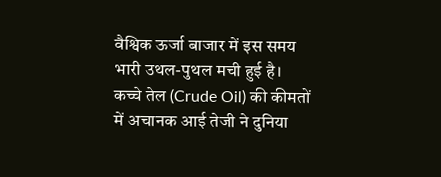वैश्विक ऊर्जा बाजार में इस समय भारी उथल-पुथल मची हुई है। कच्चे तेल (Crude Oil) की कीमतों में अचानक आई तेजी ने दुनिया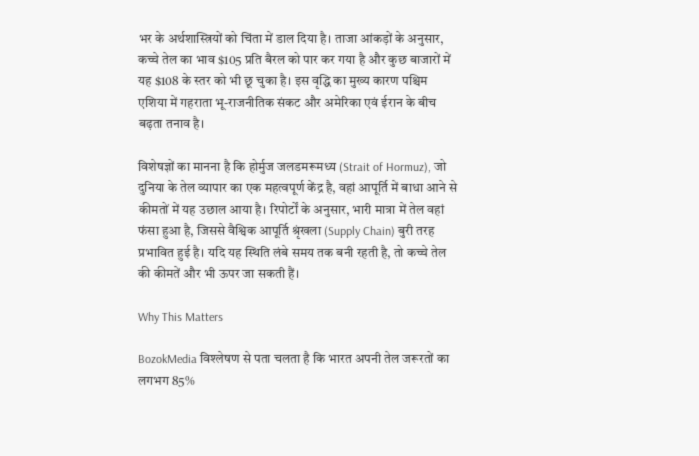भर के अर्थशास्त्रियों को चिंता में डाल दिया है। ताजा आंकड़ों के अनुसार, कच्चे तेल का भाव $105 प्रति बैरल को पार कर गया है और कुछ बाजारों में यह $108 के स्तर को भी छू चुका है। इस वृद्धि का मुख्य कारण पश्चिम एशिया में गहराता भू-राजनीतिक संकट और अमेरिका एवं ईरान के बीच बढ़ता तनाव है।

विशेषज्ञों का मानना है कि होर्मुज जलडमरूमध्य (Strait of Hormuz), जो दुनिया के तेल व्यापार का एक महत्वपूर्ण केंद्र है, वहां आपूर्ति में बाधा आने से कीमतों में यह उछाल आया है। रिपोर्टों के अनुसार, भारी मात्रा में तेल वहां फंसा हुआ है, जिससे वैश्विक आपूर्ति श्रृंखला (Supply Chain) बुरी तरह प्रभावित हुई है। यदि यह स्थिति लंबे समय तक बनी रहती है, तो कच्चे तेल की कीमतें और भी ऊपर जा सकती हैं।

Why This Matters

BozokMedia विश्लेषण से पता चलता है कि भारत अपनी तेल जरूरतों का लगभग 85%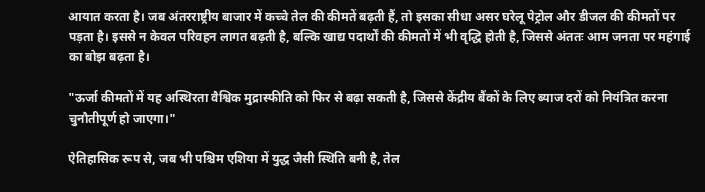आयात करता है। जब अंतरराष्ट्रीय बाजार में कच्चे तेल की कीमतें बढ़ती हैं, तो इसका सीधा असर घरेलू पेट्रोल और डीजल की कीमतों पर पड़ता है। इससे न केवल परिवहन लागत बढ़ती है, बल्कि खाद्य पदार्थों की कीमतों में भी वृद्धि होती है, जिससे अंततः आम जनता पर महंगाई का बोझ बढ़ता है।

"ऊर्जा कीमतों में यह अस्थिरता वैश्विक मुद्रास्फीति को फिर से बढ़ा सकती है, जिससे केंद्रीय बैंकों के लिए ब्याज दरों को नियंत्रित करना चुनौतीपूर्ण हो जाएगा।"

ऐतिहासिक रूप से, जब भी पश्चिम एशिया में युद्ध जैसी स्थिति बनी है, तेल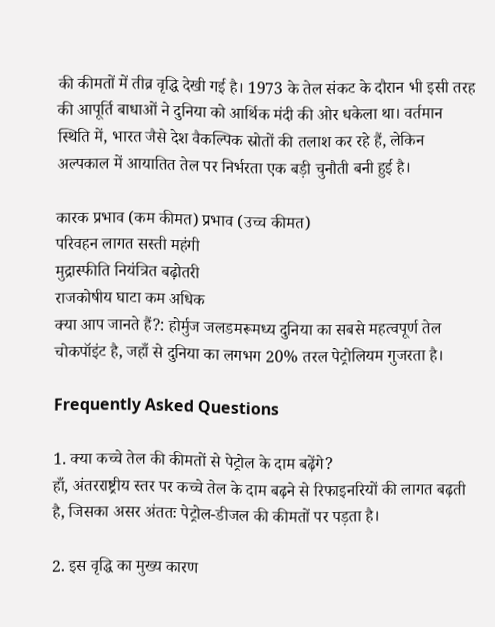की कीमतों में तीव्र वृद्धि देखी गई है। 1973 के तेल संकट के दौरान भी इसी तरह की आपूर्ति बाधाओं ने दुनिया को आर्थिक मंदी की ओर धकेला था। वर्तमान स्थिति में, भारत जैसे देश वैकल्पिक स्रोतों की तलाश कर रहे हैं, लेकिन अल्पकाल में आयातित तेल पर निर्भरता एक बड़ी चुनौती बनी हुई है।

कारक प्रभाव (कम कीमत) प्रभाव (उच्च कीमत)
परिवहन लागत सस्ती महंगी
मुद्रास्फीति नियंत्रित बढ़ोतरी
राजकोषीय घाटा कम अधिक
क्या आप जानते हैं?: होर्मुज जलडमरूमध्य दुनिया का सबसे महत्वपूर्ण तेल चोकपॉइंट है, जहाँ से दुनिया का लगभग 20% तरल पेट्रोलियम गुजरता है।

Frequently Asked Questions

1. क्या कच्चे तेल की कीमतों से पेट्रोल के दाम बढ़ेंगे?
हाँ, अंतरराष्ट्रीय स्तर पर कच्चे तेल के दाम बढ़ने से रिफाइनरियों की लागत बढ़ती है, जिसका असर अंततः पेट्रोल-डीजल की कीमतों पर पड़ता है।

2. इस वृद्धि का मुख्य कारण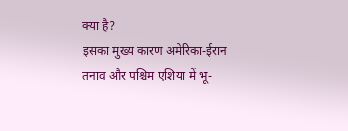क्या है?
इसका मुख्य कारण अमेरिका-ईरान तनाव और पश्चिम एशिया में भू-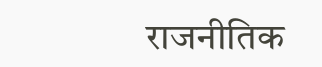राजनीतिक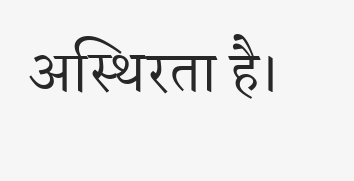अस्थिरता है।